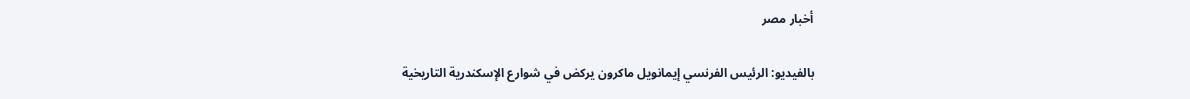أخبار مصر

بالفيديو: الرئيس الفرنسي إيمانويل ماكرون يركض في شوارع الإسكندرية التاريخية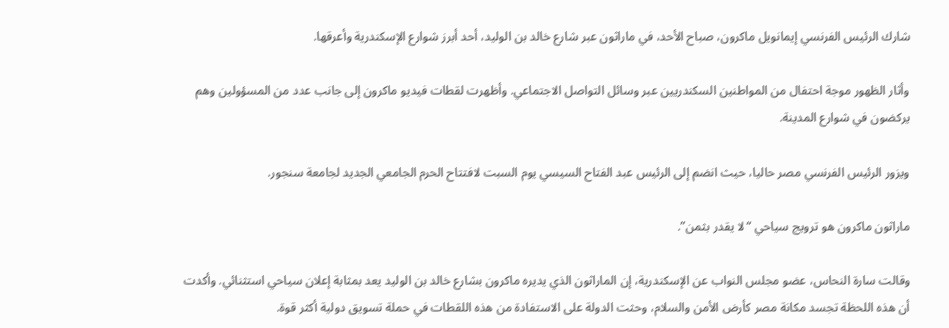شارك الرئيس الفرنسي إيمانويل ماكرون، صباح الأحد، في ماراثون عبر شارع خالد بن الوليد، أحد أبرز شوارع الإسكندرية وأعرقها.

وأثار الظهور موجة احتفال من المواطنين السكندريين عبر وسائل التواصل الاجتماعي. وأظهرت لقطات فيديو ماكرون إلى جانب عدد من المسؤولين وهم يركضون في شوارع المدينة.

ويزور الرئيس الفرنسي مصر حاليا، حيث انضم إلى الرئيس عبد الفتاح السيسي يوم السبت لافتتاح الحرم الجامعي الجديد لجامعة سنجور.

ماراثون ماكرون هو ترويج سياحي “لا يقدر بثمن”.

وقالت سارة النحاس، عضو مجلس النواب عن الإسكندرية، إن الماراثون الذي يديره ماكرون بشارع خالد بن الوليد يعد بمثابة إعلان سياحي استثنائي. وأكدت أن هذه اللحظة تجسد مكانة مصر كأرض الأمن والسلام، وحثت الدولة على الاستفادة من هذه اللقطات في حملة تسويق دولية أكثر قوة.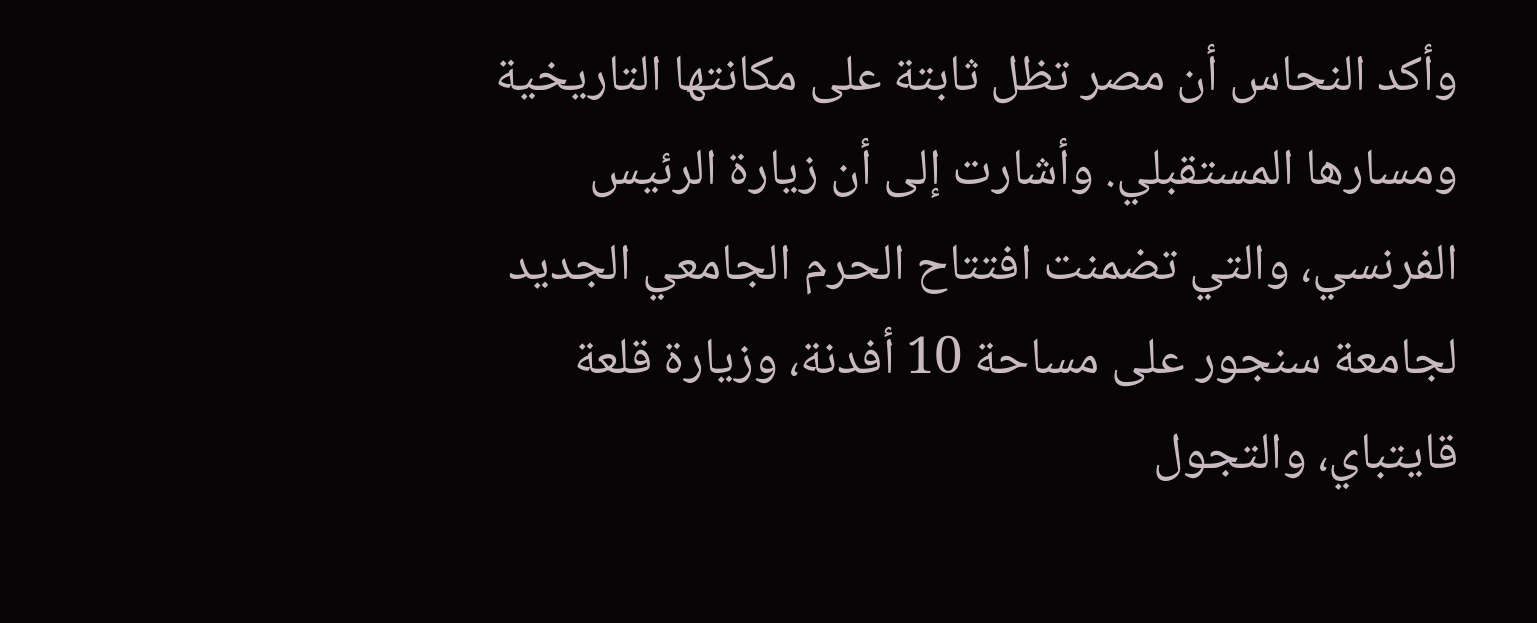وأكد النحاس أن مصر تظل ثابتة على مكانتها التاريخية ومسارها المستقبلي. وأشارت إلى أن زيارة الرئيس الفرنسي، والتي تضمنت افتتاح الحرم الجامعي الجديد لجامعة سنجور على مساحة 10 أفدنة، وزيارة قلعة قايتباي، والتجول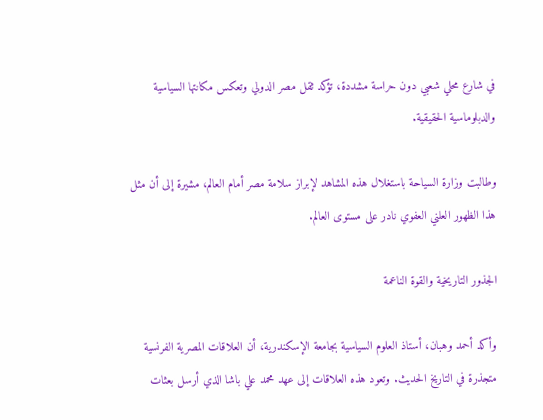في شارع محلي شعبي دون حراسة مشددة، تؤكد ثقل مصر الدولي وتعكس مكانتها السياسية والدبلوماسية الحقيقية.

وطالبت وزارة السياحة باستغلال هذه المشاهد لإبراز سلامة مصر أمام العالم، مشيرة إلى أن مثل هذا الظهور العلني العفوي نادر على مستوى العالم.

الجذور التاريخية والقوة الناعمة

وأكد أحمد وهبان، أستاذ العلوم السياسية بجامعة الإسكندرية، أن العلاقات المصرية الفرنسية متجذرة في التاريخ الحديث. وتعود هذه العلاقات إلى عهد محمد علي باشا الذي أرسل بعثات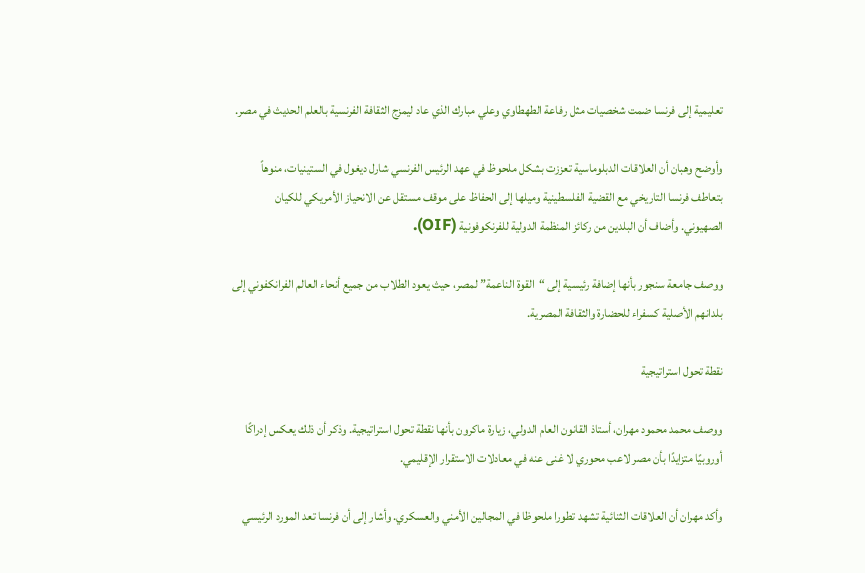تعليمية إلى فرنسا ضمت شخصيات مثل رفاعة الطهطاوي وعلي مبارك الذي عاد ليمزج الثقافة الفرنسية بالعلم الحديث في مصر.

وأوضح وهبان أن العلاقات الدبلوماسية تعززت بشكل ملحوظ في عهد الرئيس الفرنسي شارل ديغول في الستينيات، منوهاً بتعاطف فرنسا التاريخي مع القضية الفلسطينية وميلها إلى الحفاظ على موقف مستقل عن الانحياز الأمريكي للكيان الصهيوني. وأضاف أن البلدين من ركائز المنظمة الدولية للفرنكوفونية (OIF).

ووصف جامعة سنجور بأنها إضافة رئيسية إلى “القوة الناعمة” لمصر، حيث يعود الطلاب من جميع أنحاء العالم الفرانكفوني إلى بلدانهم الأصلية كسفراء للحضارة والثقافة المصرية.

نقطة تحول استراتيجية

ووصف محمد محمود مهران، أستاذ القانون العام الدولي، زيارة ماكرون بأنها نقطة تحول استراتيجية. وذكر أن ذلك يعكس إدراكًا أوروبيًا متزايدًا بأن مصر لاعب محوري لا غنى عنه في معادلات الاستقرار الإقليمي.

وأكد مهران أن العلاقات الثنائية تشهد تطورا ملحوظا في المجالين الأمني والعسكري. وأشار إلى أن فرنسا تعد المورد الرئيسي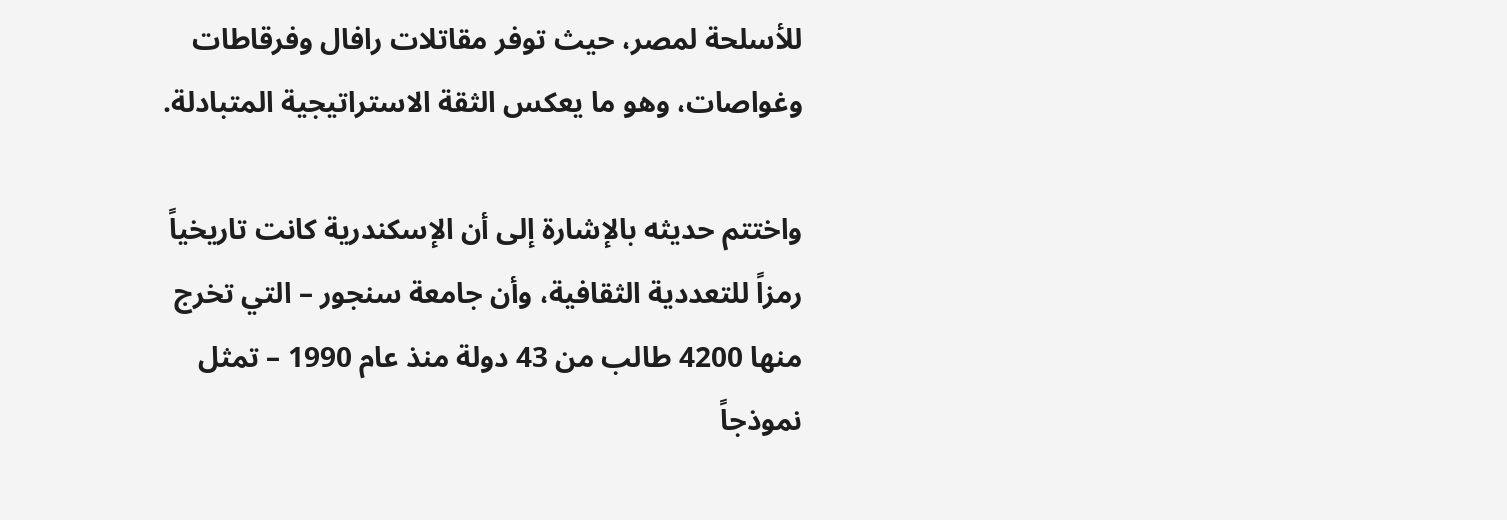للأسلحة لمصر، حيث توفر مقاتلات رافال وفرقاطات وغواصات، وهو ما يعكس الثقة الاستراتيجية المتبادلة.

واختتم حديثه بالإشارة إلى أن الإسكندرية كانت تاريخياً رمزاً للتعددية الثقافية، وأن جامعة سنجور – التي تخرج منها 4200 طالب من 43 دولة منذ عام 1990 – تمثل نموذجاً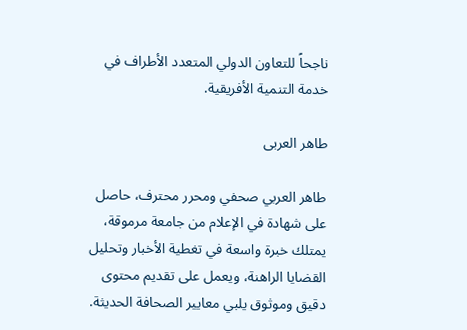ناجحاً للتعاون الدولي المتعدد الأطراف في خدمة التنمية الأفريقية.

طاهر العربى

طاهر العربي صحفي ومحرر محترف، حاصل على شهادة في الإعلام من جامعة مرموقة، يمتلك خبرة واسعة في تغطية الأخبار وتحليل القضايا الراهنة، ويعمل على تقديم محتوى دقيق وموثوق يلبي معايير الصحافة الحديثة.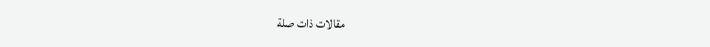مقالات ذات صلة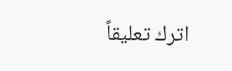اترك تعليقاً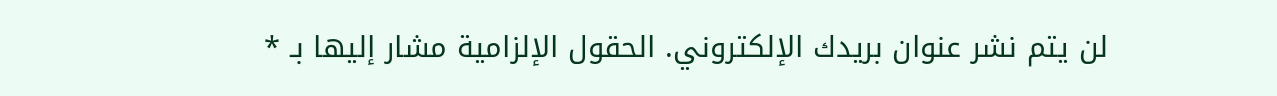لن يتم نشر عنوان بريدك الإلكتروني. الحقول الإلزامية مشار إليها بـ *